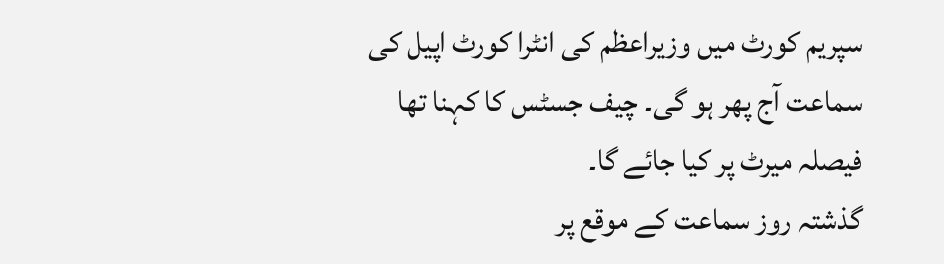سپریم کورٹ میں وزیراعظم کی انٹرا کورٹ اپیل کی سماعت آج پھر ہو گی۔ چیف جسٹس کا کہنا تھا فیصلہ میرٹ پر کیا جائے گا۔
گذشتہ روز سماعت کے موقع پر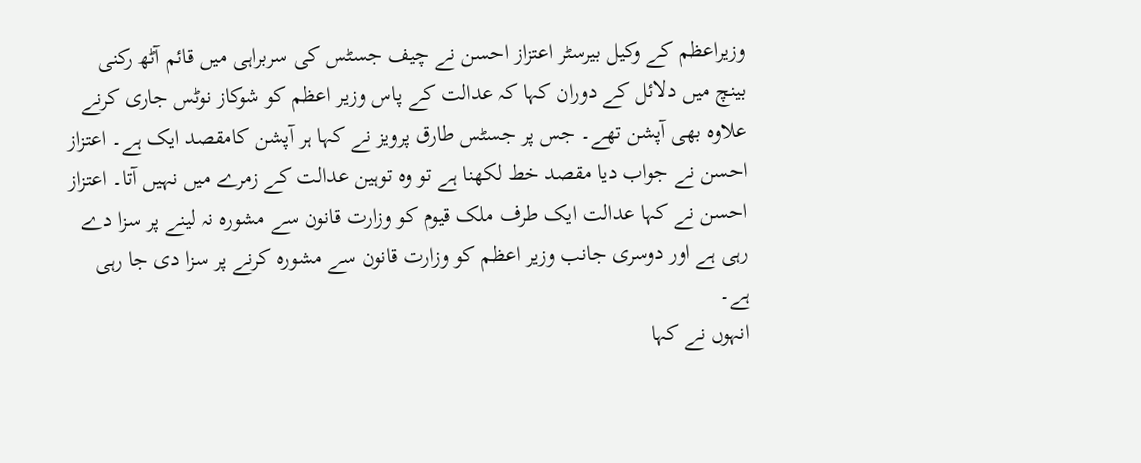وزیراعظم کے وکیل بیرسٹر اعتزاز احسن نے چیف جسٹس کی سربراہی میں قائم آٹھ رکنی بینچ میں دلائل کے دوران کہا کہ عدالت کے پاس وزیر اعظم کو شوکاز نوٹس جاری کرنے علاوہ بھی آپشن تھے۔ جس پر جسٹس طارق پرویز نے کہا ہر آپشن کامقصد ایک ہے۔ اعتزاز احسن نے جواب دیا مقصد خط لکھنا ہے تو وہ توہین عدالت کے زمرے میں نہیں آتا۔ اعتزاز احسن نے کہا عدالت ایک طرف ملک قیوم کو وزارت قانون سے مشورہ نہ لینے پر سزا دے رہی ہے اور دوسری جانب وزیر اعظم کو وزارت قانون سے مشورہ کرنے پر سزا دی جا رہی ہے۔
انہوں نے کہا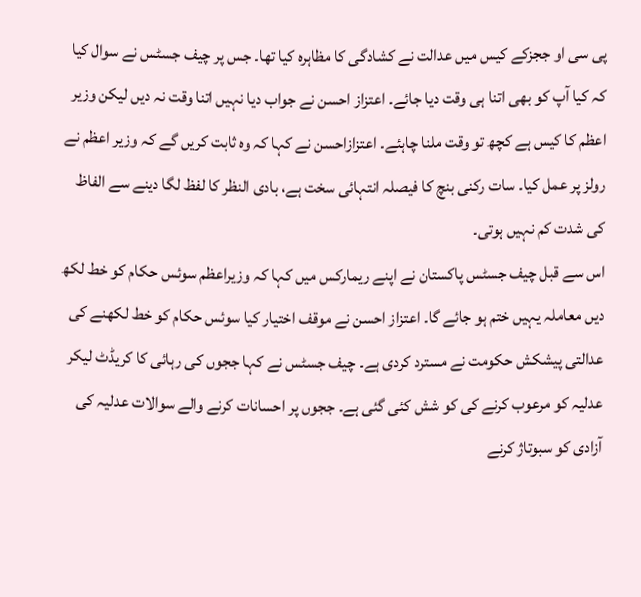پی سی او ججزکے کیس میں عدالت نے کشادگی کا مظاہرہ کیا تھا۔ جس پر چیف جسٹس نے سوال کیا کہ کیا آپ کو بھی اتنا ہی وقت دیا جائے۔ اعتزاز احسن نے جواب دیا نہیں اتنا وقت نہ دیں لیکن وزیر اعظم کا کیس ہے کچھ تو وقت ملنا چاہئے۔ اعتزازاحسن نے کہا کہ وہ ثابت کریں گے کہ وزیر اعظم نے رولز پر عمل کیا۔ سات رکنی بنچ کا فیصلہ انتہائی سخت ہے، بادی النظر کا لفظ لگا دینے سے الفاظ کی شدت کم نہیں ہوتی۔
اس سے قبل چیف جسٹس پاکستان نے اپنے ریمارکس میں کہا کہ وزیراعظم سوئس حکام کو خط لکھ دیں معاملہ یہیں ختم ہو جائے گا۔ اعتزاز احسن نے موقف اختیار کیا سوئس حکام کو خط لکھنے کی عدالتی پیشکش حکومت نے مسترد کردی ہے۔ چیف جسٹس نے کہا ججوں کی رہائی کا کریڈٹ لیکر عدلیہ کو مرعوب کرنے کی کو شش کئی گئی ہے۔ ججوں پر احسانات کرنے والے سوالات عدلیہ کی آزادی کو سبوتاژ کرنے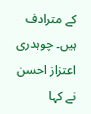کے مترادف ہیں۔ چوہدری اعتزاز احسن نے کہا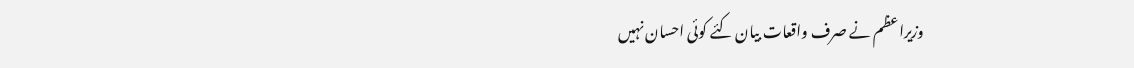وزیراعظم نے صرف واقعات بیان کئے کوئی احسان نہیں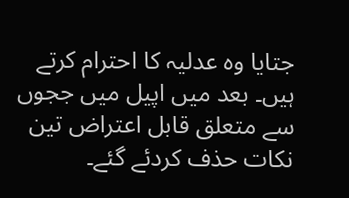جتایا وہ عدلیہ کا احترام کرتے ہیں۔ بعد میں اپیل میں ججوں سے متعلق قابل اعتراض تین نکات حذف کردئے گئے۔